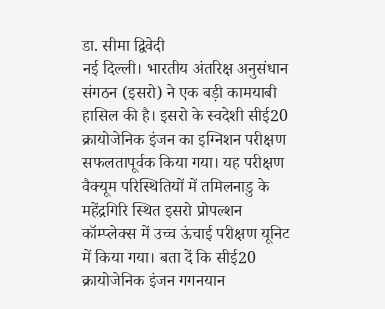डा. सीमा द्विवेदी
नई दिल्ली। भारतीय अंतरिक्ष अनुसंधान संगठन (इसरो) ने एक बड़ी कामयाबी हासिल की है। इसरो के स्वदेशी सीई20 क्रायोजेनिक इंजन का इग्निशन परीक्षण सफलतापूर्वक किया गया। यह परीक्षण वैक्यूम परिस्थितियों में तमिलनाडु के महेंद्रगिरि स्थित इसरो प्रोपल्शन कॉम्प्लेक्स में उच्च ऊंचाई परीक्षण यूनिट में किया गया। बता दें कि सीई20 क्रायोजेनिक इंजन गगनयान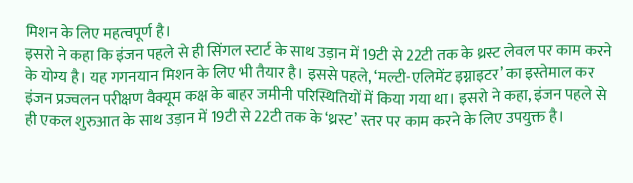मिशन के लिए महत्वपूर्ण है।
इसरो ने कहा कि इंजन पहले से ही सिंगल स्टार्ट के साथ उड़ान में 19टी से 22टी तक के थ्रस्ट लेवल पर काम करने के योग्य है। यह गगनयान मिशन के लिए भी तैयार है। इससे पहले, ‘मल्टी-एलिमेंट इग्नाइटर’ का इस्तेमाल कर इंजन प्रज्वलन परीक्षण वैक्यूम कक्ष के बाहर जमीनी परिस्थितियों में किया गया था। इसरो ने कहा, इंजन पहले से ही एकल शुरुआत के साथ उड़ान में 19टी से 22टी तक के ‘थ्रस्ट’ स्तर पर काम करने के लिए उपयुक्त है।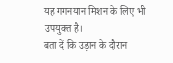यह गगनयान मिशन के लिए भी उपयुक्त है।
बता दें कि उड़ान के दौरान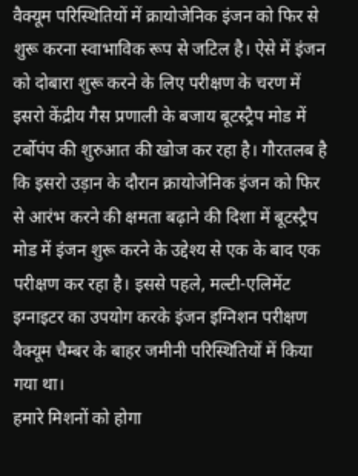वैक्यूम परिस्थितियों में क्रायोजेनिक इंजन को फिर से शुरू करना स्वाभाविक रूप से जटिल है। ऐसे में इंजन को दोबारा शुरू करने के लिए परीक्षण के चरण में इसरो केंद्रीय गैस प्रणाली के बजाय बूटस्ट्रैप मोड में टर्बोपंप की शुरुआत की खोज कर रहा है। गौरतलब है कि इसरो उड़ान के दौरान क्रायोजेनिक इंजन को फिर से आरंभ करने की क्षमता बढ़ाने की दिशा में बूटस्ट्रैप मोड में इंजन शुरू करने के उद्देश्य से एक के बाद एक परीक्षण कर रहा है। इससे पहले, मल्टी-एलिमेंट इग्नाइटर का उपयोग करके इंजन इग्निशन परीक्षण वैक्यूम चैम्बर के बाहर जमीनी परिस्थितियों में किया गया था।
हमारे मिशनों को होगा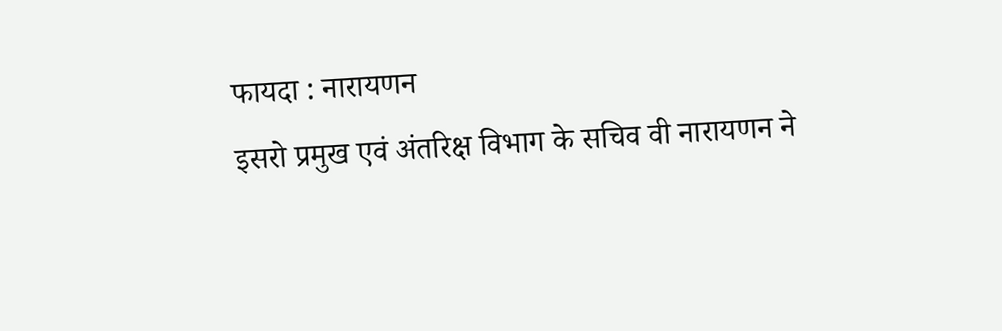फायदा : नारायणन
इसरो प्रमुख एवं अंतरिक्ष विभाग के सचिव वी नारायणन ने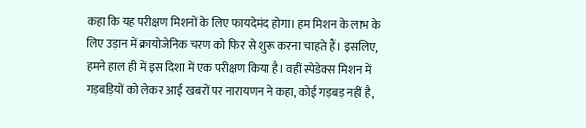कहा कि यह परीक्षण मिशनों के लिए फायदेमंद होगा। हम मिशन के लाभ के लिए उड़ान में क्रायोजेनिक चरण को फिर से शुरू करना चाहते हैं। इसलिए, हमने हाल ही में इस दिशा में एक परीक्षण किया है। वहीं स्पेडेक्स मिशन में गड़बड़ियों को लेकर आई खबरों पर नारायणन ने कहा, कोई गड़बड़ नहीं है,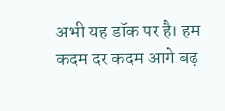अभी यह डॉक पर है। हम कदम दर कदम आगे बढ़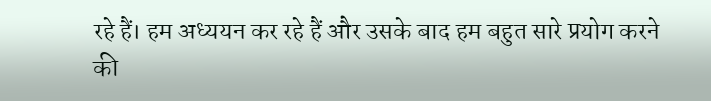रहे हैं। हम अध्ययन कर रहे हैं और उसके बाद हम बहुत सारे प्रयोग करने की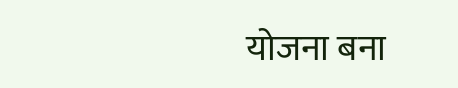योजना बना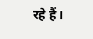रहे हैं।